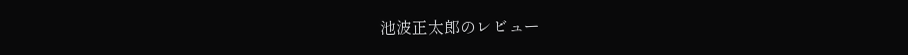池波正太郎のレビュー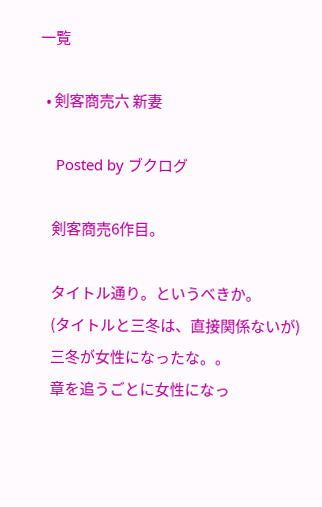一覧

  • 剣客商売六 新妻

    Posted by ブクログ

    剣客商売6作目。

    タイトル通り。というべきか。
    (タイトルと三冬は、直接関係ないが)
    三冬が女性になったな。。
    章を追うごとに女性になっ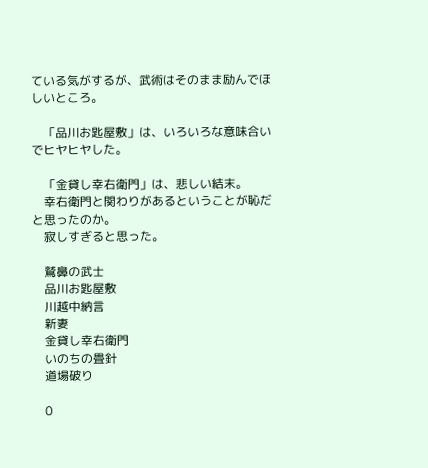ている気がするが、武術はそのまま励んでほしいところ。

    「品川お匙屋敷」は、いろいろな意味合いでヒヤヒヤした。

    「金貸し幸右衛門」は、悲しい結末。
    幸右衛門と関わりがあるということが恥だと思ったのか。
    寂しすぎると思った。

    鷲鼻の武士
    品川お匙屋敷
    川越中納言
    新妻
    金貸し幸右衛門
    いのちの畳針
    道場破り

    0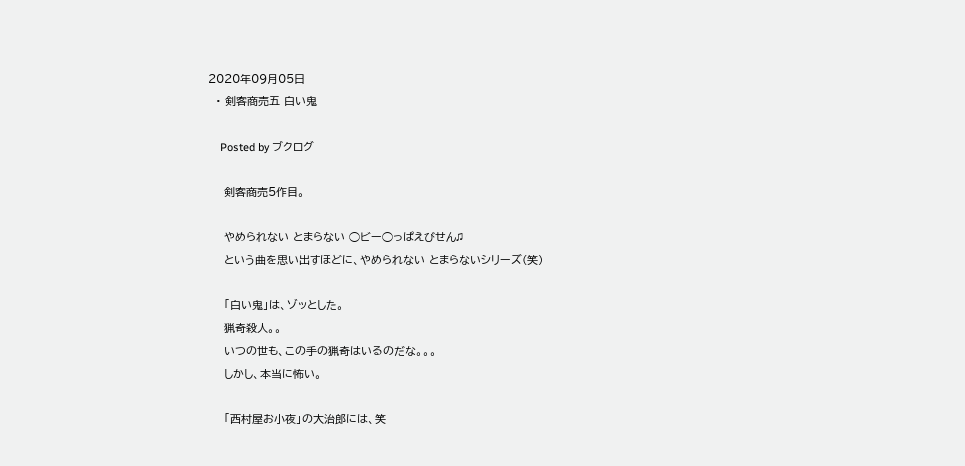2020年09月05日
  • 剣客商売五 白い鬼

    Posted by ブクログ

    剣客商売5作目。

    やめられない とまらない ◯ビー◯っぱえびせん♫
    という曲を思い出すほどに、やめられない とまらないシリーズ(笑)

    「白い鬼」は、ゾッとした。
    猟奇殺人。。
    いつの世も、この手の猟奇はいるのだな。。。
    しかし、本当に怖い。

    「西村屋お小夜」の大治郎には、笑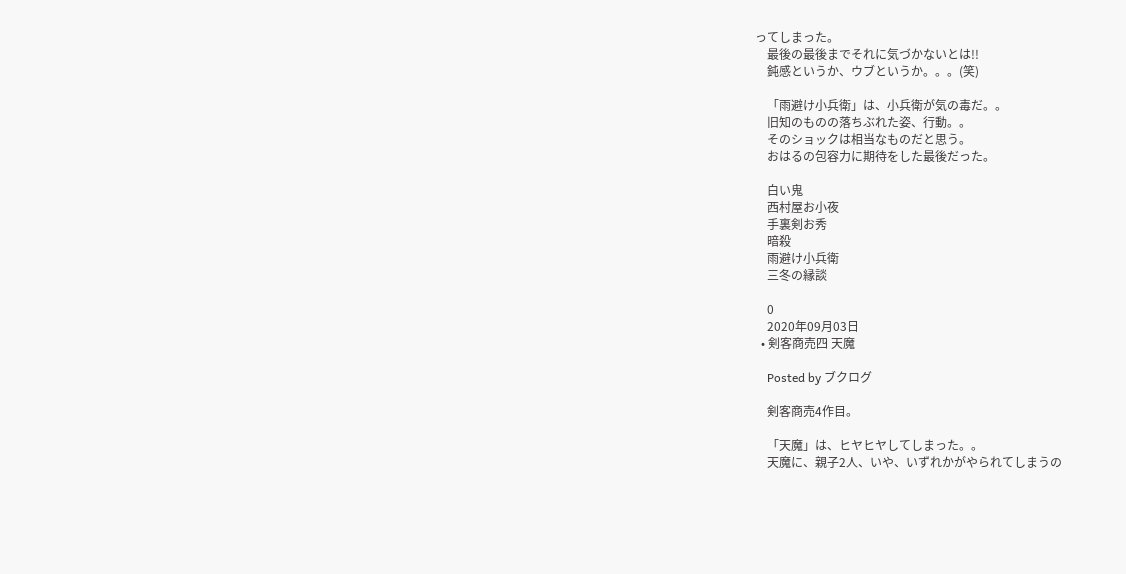ってしまった。
    最後の最後までそれに気づかないとは!!
    鈍感というか、ウブというか。。。(笑)

    「雨避け小兵衛」は、小兵衛が気の毒だ。。
    旧知のものの落ちぶれた姿、行動。。
    そのショックは相当なものだと思う。
    おはるの包容力に期待をした最後だった。

    白い鬼
    西村屋お小夜
    手裏剣お秀
    暗殺
    雨避け小兵衛
    三冬の縁談

    0
    2020年09月03日
  • 剣客商売四 天魔

    Posted by ブクログ

    剣客商売4作目。

    「天魔」は、ヒヤヒヤしてしまった。。
    天魔に、親子2人、いや、いずれかがやられてしまうの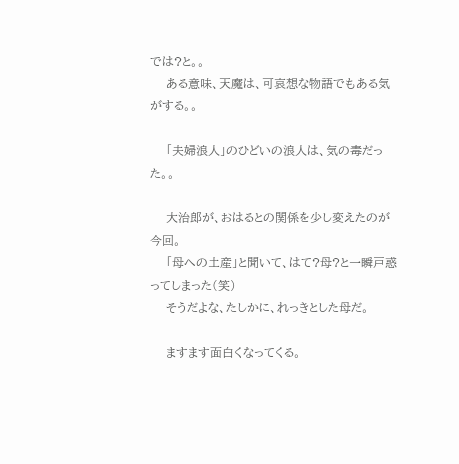では?と。。
    ある意味、天魔は、可哀想な物語でもある気がする。。

    「夫婦浪人」のひどいの浪人は、気の毒だった。。

    大治郎が、おはるとの関係を少し変えたのが今回。
    「母への土産」と聞いて、はて?母?と一瞬戸惑ってしまった(笑)
    そうだよな、たしかに、れっきとした母だ。

    ますます面白くなってくる。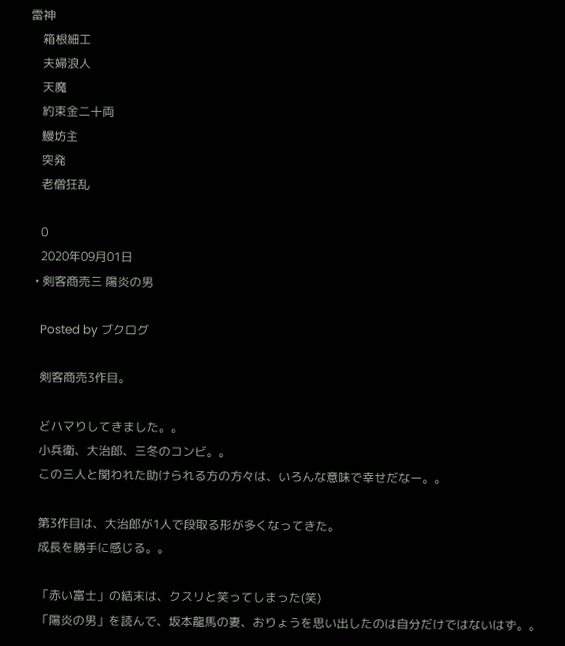雷神
    箱根細工
    夫婦浪人
    天魔
    約束金二十両
    鰻坊主
    突発
    老僧狂乱

    0
    2020年09月01日
  • 剣客商売三 陽炎の男

    Posted by ブクログ

    剣客商売3作目。

    どハマりしてきました。。
    小兵衛、大治郎、三冬のコンビ。。
    この三人と関われた助けられる方の方々は、いろんな意味で幸せだなー。。

    第3作目は、大治郎が1人で段取る形が多くなってきた。
    成長を勝手に感じる。。

    「赤い富士」の結末は、クスリと笑ってしまった(笑)
    「陽炎の男」を読んで、坂本龍馬の妻、おりょうを思い出したのは自分だけではないはず。。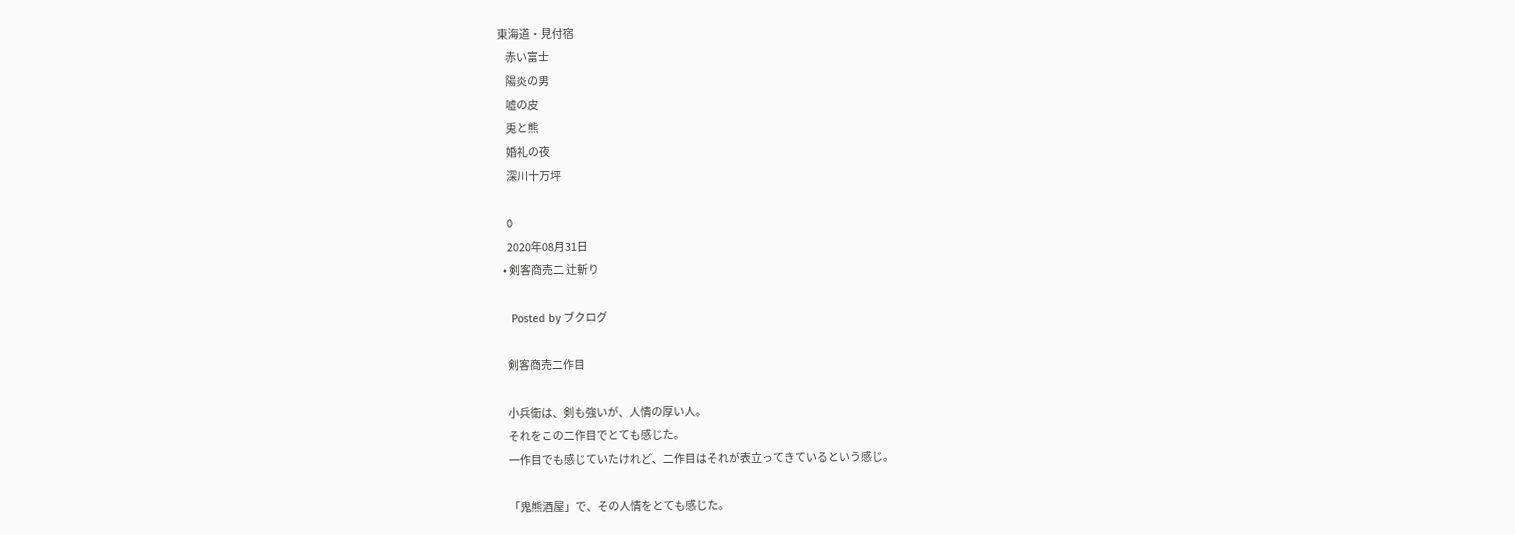東海道・見付宿
    赤い富士
    陽炎の男
    嘘の皮
    兎と熊
    婚礼の夜
    深川十万坪

    0
    2020年08月31日
  • 剣客商売二 辻斬り

    Posted by ブクログ

    剣客商売二作目

    小兵衛は、剣も強いが、人情の厚い人。
    それをこの二作目でとても感じた。
    一作目でも感じていたけれど、二作目はそれが表立ってきているという感じ。

    「鬼熊酒屋」で、その人情をとても感じた。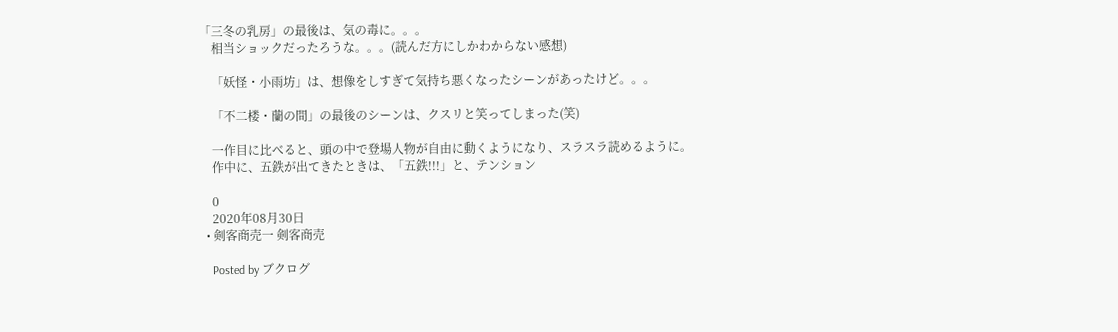「三冬の乳房」の最後は、気の毒に。。。
    相当ショックだったろうな。。。(読んだ方にしかわからない感想)

    「妖怪・小雨坊」は、想像をしすぎて気持ち悪くなったシーンがあったけど。。。

    「不二楼・蘭の間」の最後のシーンは、クスリと笑ってしまった(笑)

    一作目に比べると、頭の中で登場人物が自由に動くようになり、スラスラ読めるように。
    作中に、五鉄が出てきたときは、「五鉄!!!」と、テンション

    0
    2020年08月30日
  • 剣客商売一 剣客商売

    Posted by ブクログ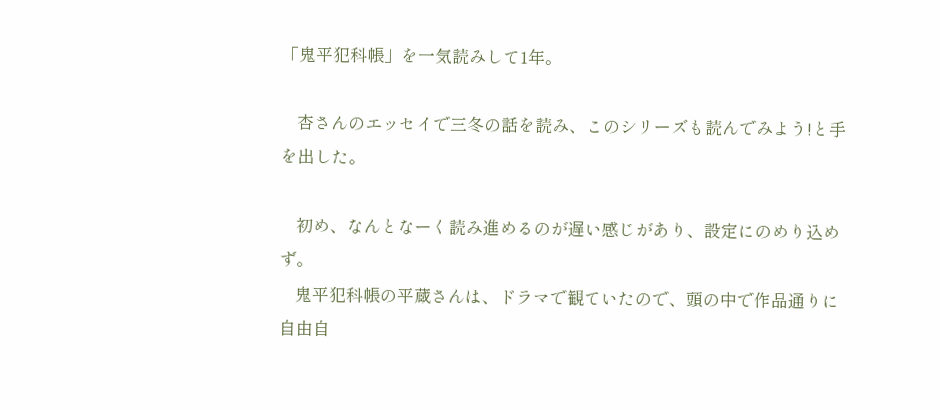「鬼平犯科帳」を一気読みして1年。

    杏さんのエッセイで三冬の話を読み、このシリーズも読んでみよう!と手を出した。

    初め、なんとなーく読み進めるのが遅い感じがあり、設定にのめり込めず。
    鬼平犯科帳の平蔵さんは、ドラマで観ていたので、頭の中で作品通りに自由自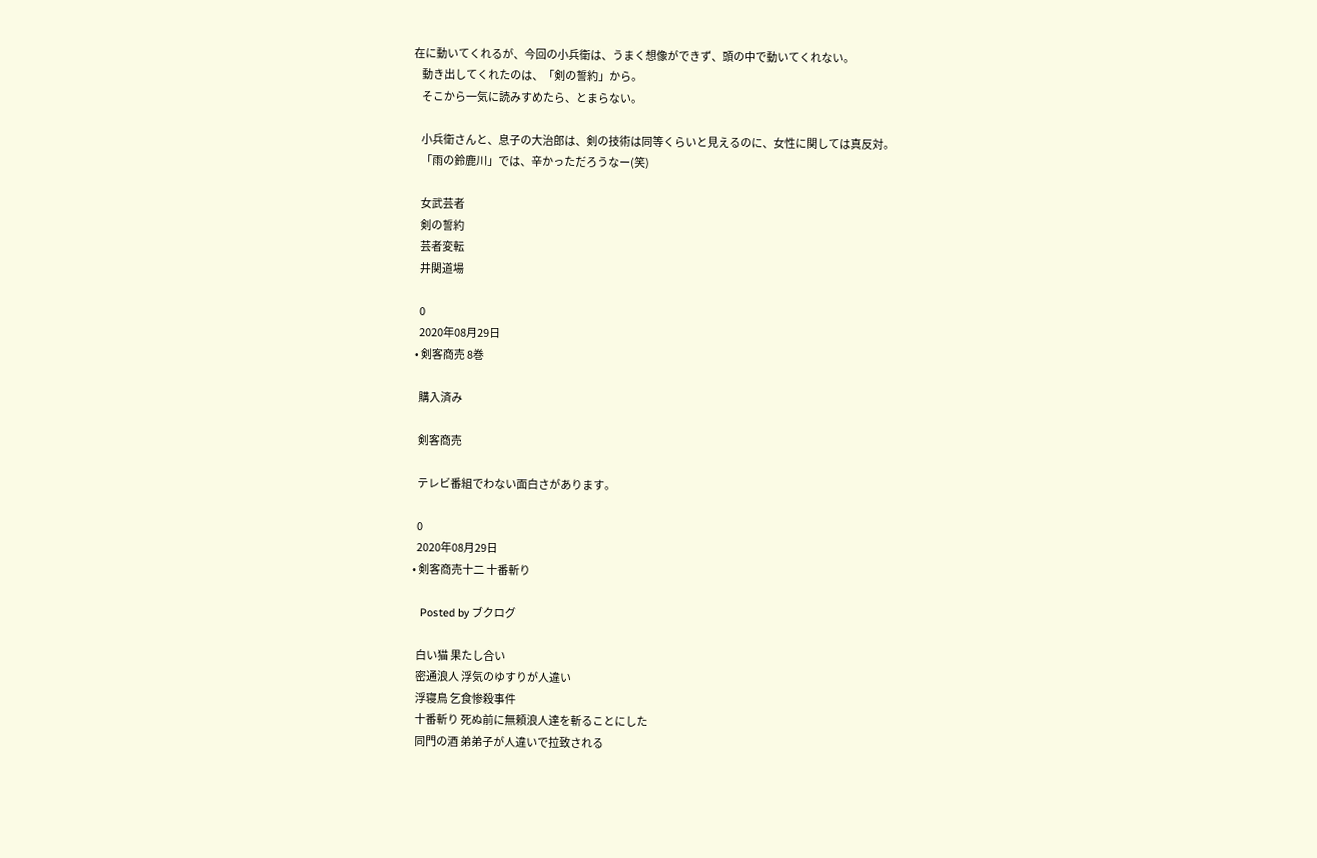在に動いてくれるが、今回の小兵衛は、うまく想像ができず、頭の中で動いてくれない。
    動き出してくれたのは、「剣の誓約」から。
    そこから一気に読みすめたら、とまらない。

    小兵衛さんと、息子の大治郎は、剣の技術は同等くらいと見えるのに、女性に関しては真反対。
    「雨の鈴鹿川」では、辛かっただろうなー(笑)

    女武芸者
    剣の誓約
    芸者変転
    井関道場

    0
    2020年08月29日
  • 剣客商売 8巻

    購入済み

    剣客商売

    テレビ番組でわない面白さがあります。

    0
    2020年08月29日
  • 剣客商売十二 十番斬り

    Posted by ブクログ

    白い猫 果たし合い
    密通浪人 浮気のゆすりが人違い
    浮寝鳥 乞食惨殺事件
    十番斬り 死ぬ前に無頼浪人達を斬ることにした
    同門の酒 弟弟子が人違いで拉致される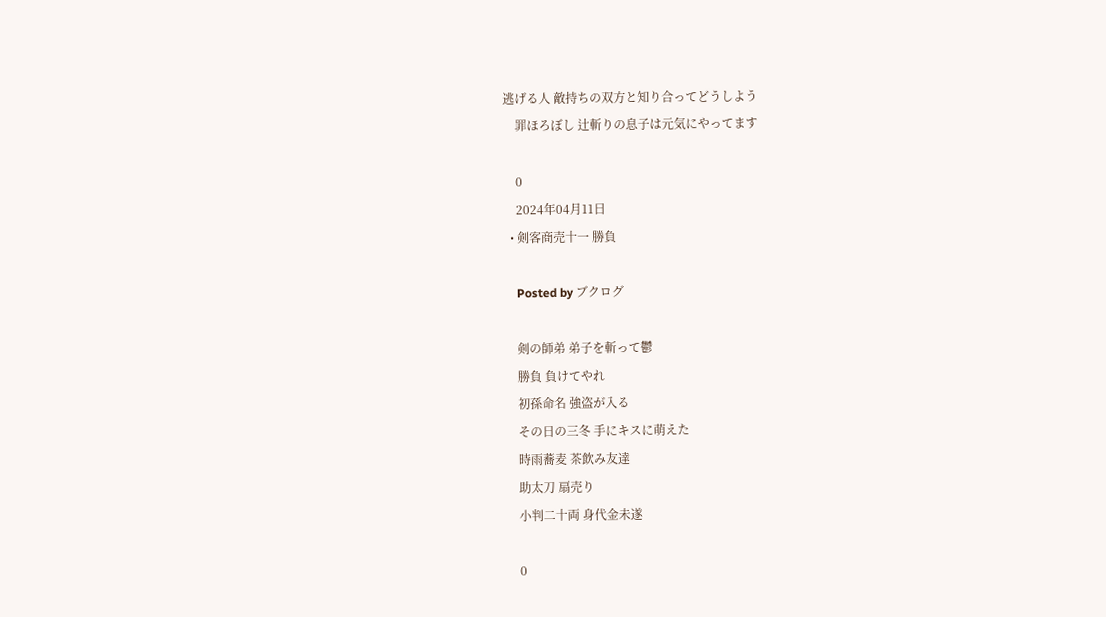逃げる人 敵持ちの双方と知り合ってどうしよう
    罪ほろぼし 辻斬りの息子は元気にやってます

    0
    2024年04月11日
  • 剣客商売十一 勝負

    Posted by ブクログ

    剣の師弟 弟子を斬って鬱
    勝負 負けてやれ
    初孫命名 強盗が入る
    その日の三冬 手にキスに萌えた
    時雨蕎麦 茶飲み友達
    助太刀 扇売り
    小判二十両 身代金未遂

    0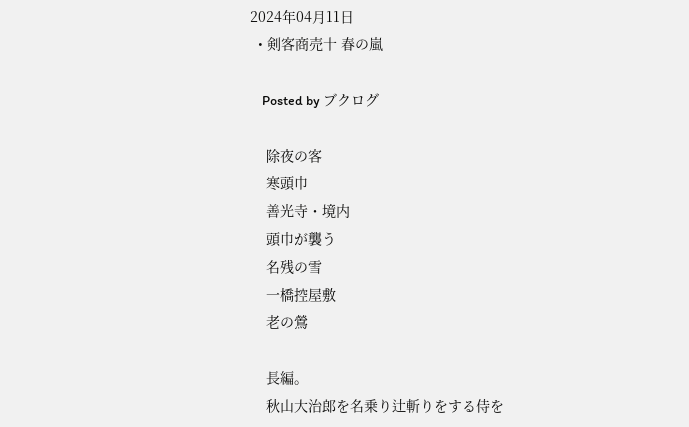2024年04月11日
  • 剣客商売十 春の嵐

    Posted by ブクログ

    除夜の客
    寒頭巾
    善光寺・境内
    頭巾が襲う
    名残の雪
    一橋控屋敷
    老の鶯

    長編。
    秋山大治郎を名乗り辻斬りをする侍を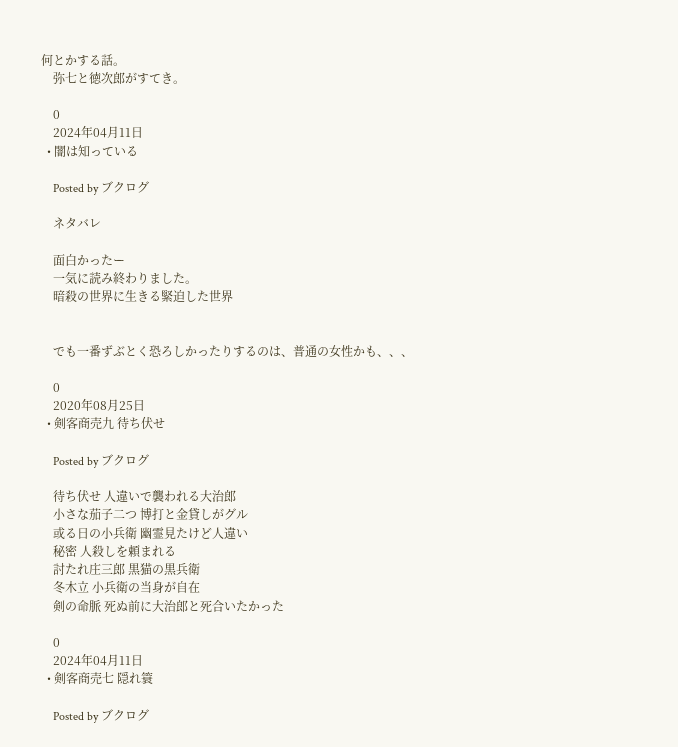何とかする話。
    弥七と徳次郎がすてき。

    0
    2024年04月11日
  • 闇は知っている

    Posted by ブクログ

    ネタバレ

    面白かったー
    一気に読み終わりました。
    暗殺の世界に生きる緊迫した世界


    でも一番ずぶとく恐ろしかったりするのは、普通の女性かも、、、

    0
    2020年08月25日
  • 剣客商売九 待ち伏せ

    Posted by ブクログ

    待ち伏せ 人違いで襲われる大治郎
    小さな茄子二つ 博打と金貸しがグル
    或る日の小兵衛 幽霊見たけど人違い
    秘密 人殺しを頼まれる
    討たれ庄三郎 黒猫の黒兵衛
    冬木立 小兵衛の当身が自在
    剣の命脈 死ぬ前に大治郎と死合いたかった

    0
    2024年04月11日
  • 剣客商売七 隠れ簑

    Posted by ブクログ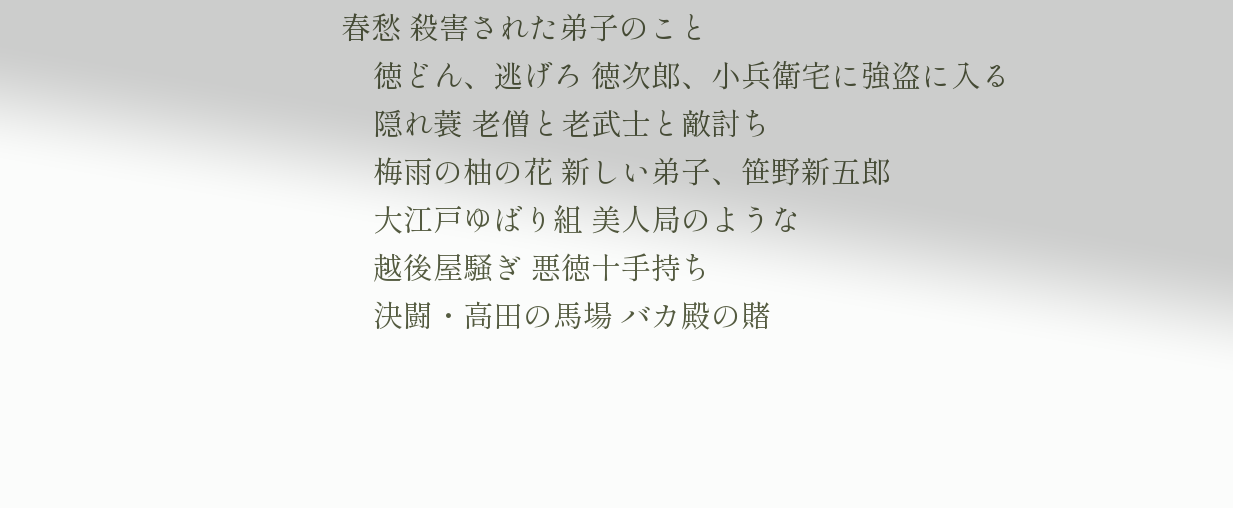春愁 殺害された弟子のこと
    徳どん、逃げろ 徳次郎、小兵衛宅に強盗に入る
    隠れ蓑 老僧と老武士と敵討ち
    梅雨の柚の花 新しい弟子、笹野新五郎
    大江戸ゆばり組 美人局のような
    越後屋騒ぎ 悪徳十手持ち
    決闘・高田の馬場 バカ殿の賭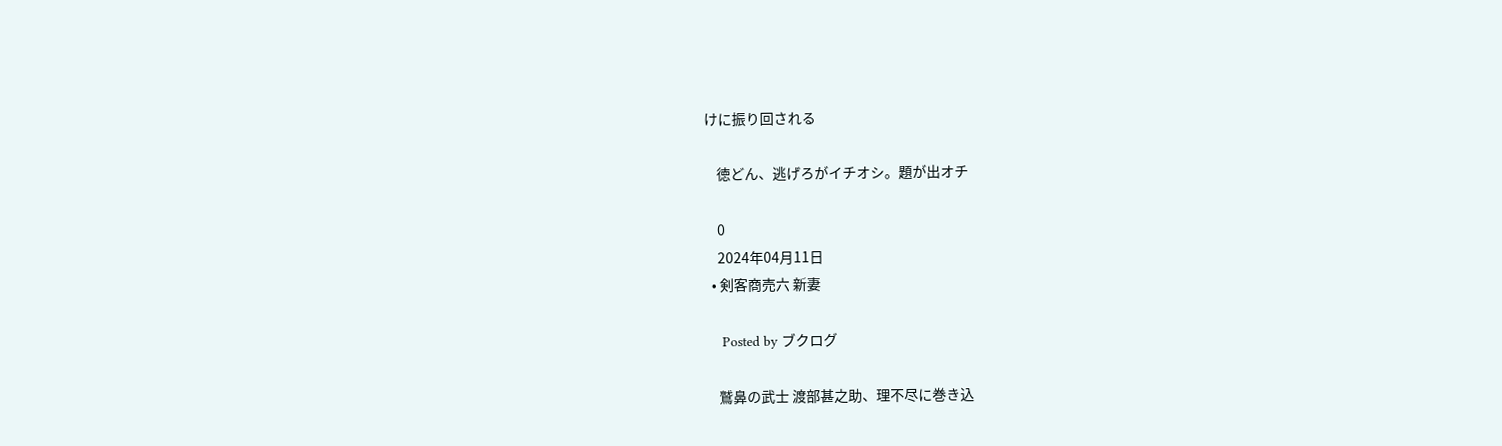けに振り回される

    徳どん、逃げろがイチオシ。題が出オチ

    0
    2024年04月11日
  • 剣客商売六 新妻

    Posted by ブクログ

    鷲鼻の武士 渡部甚之助、理不尽に巻き込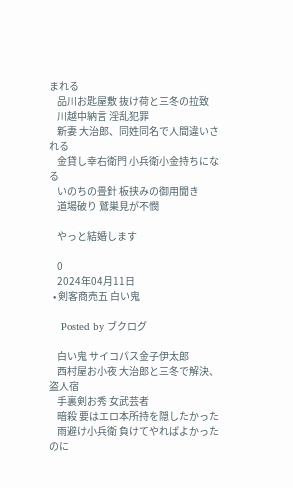まれる
    品川お匙屋敷 抜け荷と三冬の拉致
    川越中納言 淫乱犯罪
    新妻 大治郎、同姓同名で人間違いされる
    金貸し幸右衛門 小兵衛小金持ちになる
    いのちの畳針 板挟みの御用聞き
    道場破り 鷲巣見が不憫

    やっと結婚します

    0
    2024年04月11日
  • 剣客商売五 白い鬼

    Posted by ブクログ

    白い鬼 サイコパス金子伊太郎
    西村屋お小夜 大治郎と三冬で解決、盗人宿
    手裏剣お秀 女武芸者
    暗殺 要はエロ本所持を隠したかった
    雨避け小兵衛 負けてやればよかったのに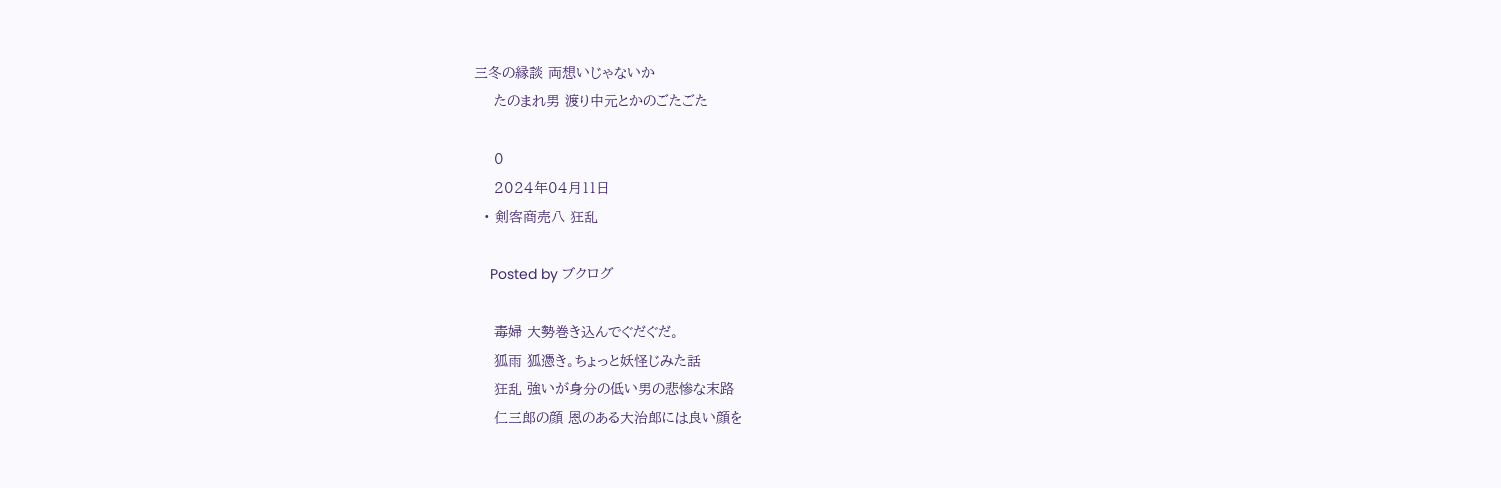三冬の縁談 両想いじゃないか
    たのまれ男 渡り中元とかのごたごた

    0
    2024年04月11日
  • 剣客商売八 狂乱

    Posted by ブクログ

    毒婦 大勢巻き込んでぐだぐだ。
    狐雨 狐憑き。ちょっと妖怪じみた話
    狂乱 強いが身分の低い男の悲惨な末路
    仁三郎の顔 恩のある大治郎には良い顔を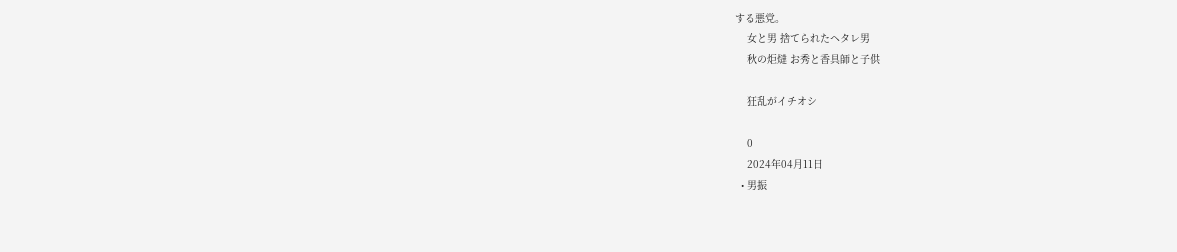する悪党。
    女と男 捨てられたヘタレ男
    秋の炬燵 お秀と香具師と子供

    狂乱がイチオシ

    0
    2024年04月11日
  • 男振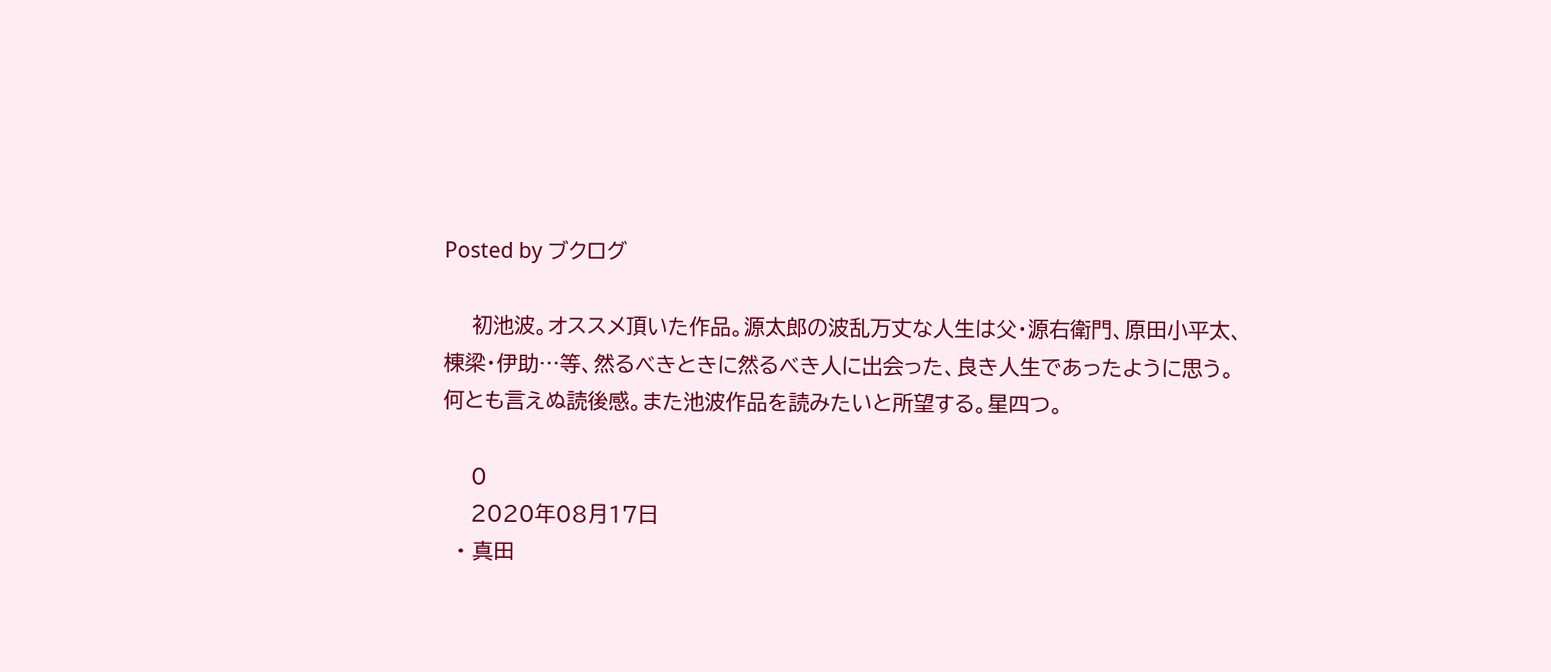Posted by ブクログ

    初池波。オススメ頂いた作品。源太郎の波乱万丈な人生は父・源右衛門、原田小平太、棟梁・伊助…等、然るべきときに然るべき人に出会った、良き人生であったように思う。何とも言えぬ読後感。また池波作品を読みたいと所望する。星四つ。

    0
    2020年08月17日
  • 真田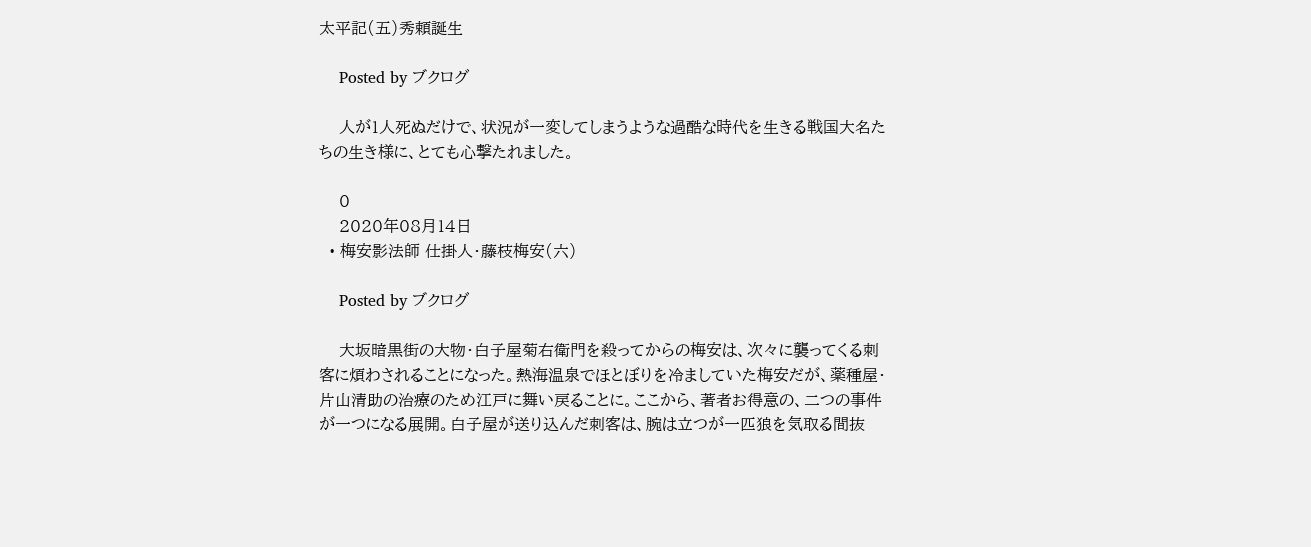太平記(五)秀頼誕生

    Posted by ブクログ

    人が1人死ぬだけで、状況が一変してしまうような過酷な時代を生きる戦国大名たちの生き様に、とても心撃たれました。

    0
    2020年08月14日
  • 梅安影法師 仕掛人・藤枝梅安(六)

    Posted by ブクログ

    大坂暗黒街の大物・白子屋菊右衛門を殺ってからの梅安は、次々に襲ってくる刺客に煩わされることになった。熱海温泉でほとぼりを冷ましていた梅安だが、薬種屋・片山清助の治療のため江戸に舞い戻ることに。ここから、著者お得意の、二つの事件が一つになる展開。白子屋が送り込んだ刺客は、腕は立つが一匹狼を気取る間抜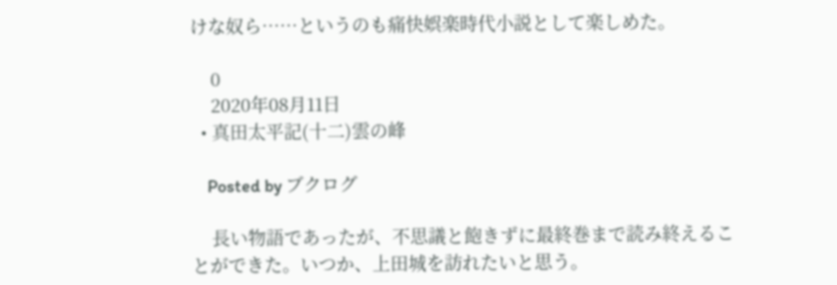けな奴ら……というのも痛快娯楽時代小説として楽しめた。

    0
    2020年08月11日
  • 真田太平記(十二)雲の峰

    Posted by ブクログ

    長い物語であったが、不思議と飽きずに最終巻まで読み終えることができた。いつか、上田城を訪れたいと思う。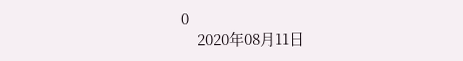0
    2020年08月11日